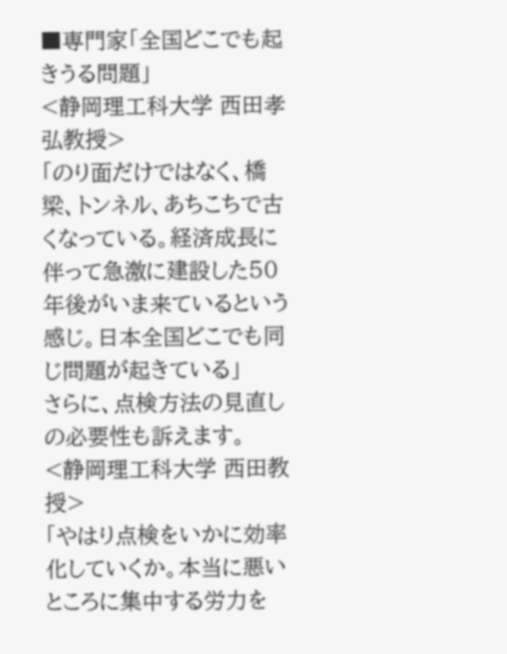■専門家「全国どこでも起きうる問題」
<静岡理工科大学 西田孝弘教授>
「のり面だけではなく、橋梁、トンネル、あちこちで古くなっている。経済成長に伴って急激に建設した50年後がいま来ているという感じ。日本全国どこでも同じ問題が起きている」
さらに、点検方法の見直しの必要性も訴えます。
<静岡理工科大学 西田教授>
「やはり点検をいかに効率化していくか。本当に悪いところに集中する労力を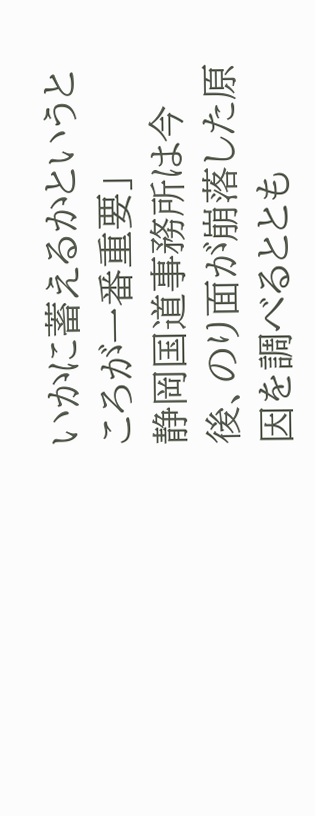いかに蓄えるかというところが一番重要」
静岡国道事務所は今後、のり面が崩落した原因を調べるととも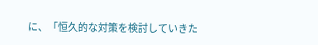に、「恒久的な対策を検討していきた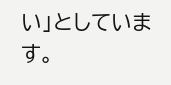い」としています。